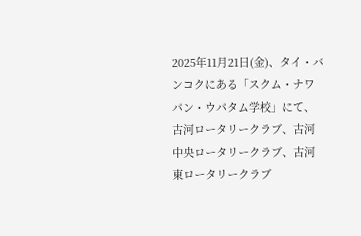2025年11月21日(金)、タイ・バンコクにある「スクム・ナワパン・ウパタム学校」にて、
古河ロータリークラブ、古河中央ロータリークラブ、古河東ロータリークラブ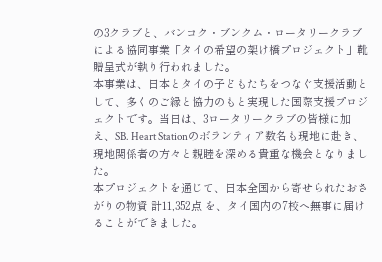の3クラブと、バンコク・ブンクム・ロータリークラブによる協同事業「タイの希望の架け橋プロジェクト」靴贈呈式が執り行われました。
本事業は、日本とタイの子どもたちをつなぐ支援活動として、多くのご縁と協力のもと実現した国際支援プロジェクトです。当日は、3ロータリークラブの皆様に加え、SB. Heart Stationのボランティア数名も現地に赴き、現地関係者の方々と親睦を深める貴重な機会となりました。
本プロジェクトを通じて、日本全国から寄せられたおさがりの物資 計11,352点 を、タイ国内の7校へ無事に届けることができました。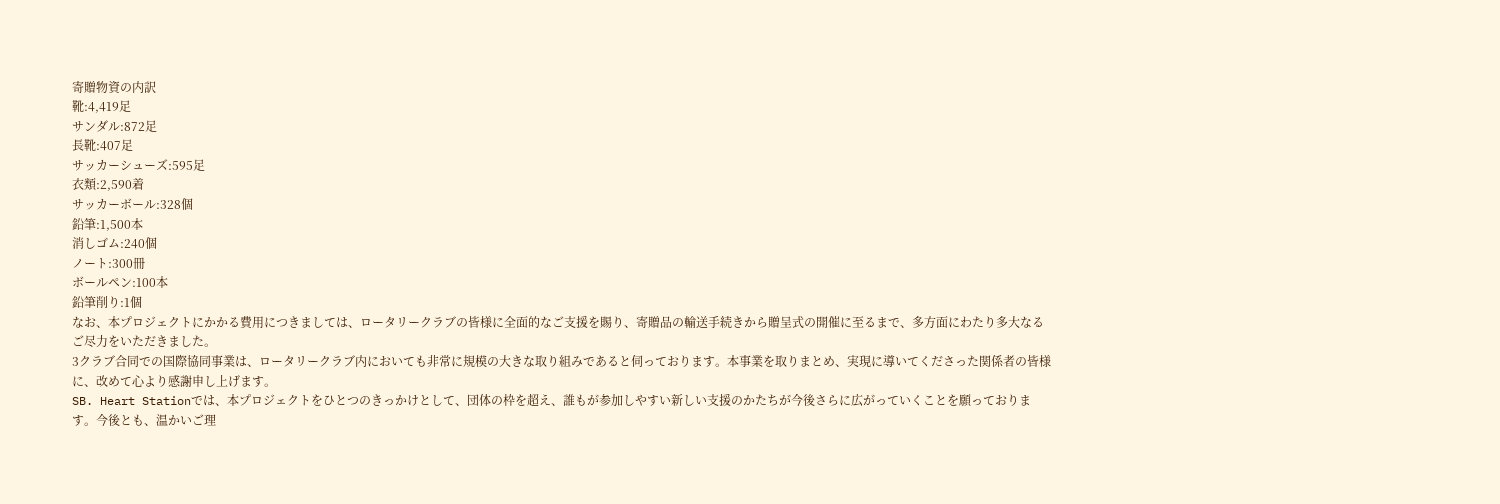寄贈物資の内訳
靴:4,419足
サンダル:872足
長靴:407足
サッカーシューズ:595足
衣類:2,590着
サッカーボール:328個
鉛筆:1,500本
消しゴム:240個
ノート:300冊
ボールペン:100本
鉛筆削り:1個
なお、本プロジェクトにかかる費用につきましては、ロータリークラブの皆様に全面的なご支援を賜り、寄贈品の輸送手続きから贈呈式の開催に至るまで、多方面にわたり多大なるご尽力をいただきました。
3クラブ合同での国際協同事業は、ロータリークラブ内においても非常に規模の大きな取り組みであると伺っております。本事業を取りまとめ、実現に導いてくださった関係者の皆様に、改めて心より感謝申し上げます。
SB. Heart Stationでは、本プロジェクトをひとつのきっかけとして、団体の枠を超え、誰もが参加しやすい新しい支援のかたちが今後さらに広がっていくことを願っております。今後とも、温かいご理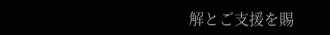解とご支援を賜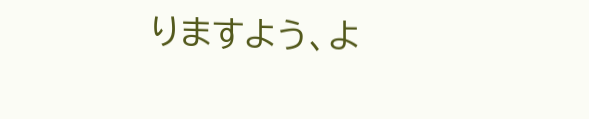りますよう、よ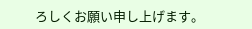ろしくお願い申し上げます。